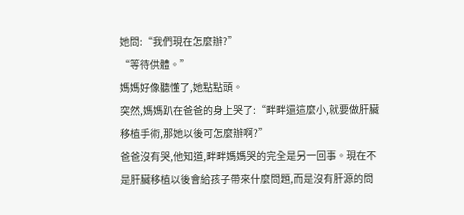她問:“我們現在怎麼辦?”
“等待供體。”
媽媽好像聽懂了,她點點頭。
突然,媽媽趴在爸爸的身上哭了:“畔畔還這麼小,就要做肝臟移植手術,那她以後可怎麼辦啊?”
爸爸沒有哭,他知道,畔畔媽媽哭的完全是另一回事。現在不是肝臟移植以後會給孩子帶來什麼問題,而是沒有肝源的問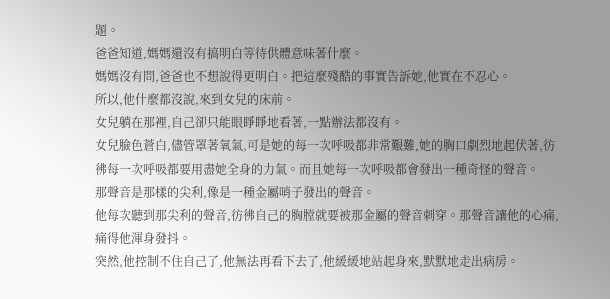題。
爸爸知道,媽媽還沒有搞明白等待供體意味著什麼。
媽媽沒有問,爸爸也不想說得更明白。把這麼殘酷的事實告訴她,他實在不忍心。
所以,他什麼都沒說,來到女兒的床前。
女兒躺在那裡,自己卻只能眼睜睜地看著,一點辦法都沒有。
女兒臉色蒼白,儘管罩著氧氣,可是她的每一次呼吸都非常艱難,她的胸口劇烈地起伏著,彷彿每一次呼吸都要用盡她全身的力氣。而且她每一次呼吸都會發出一種奇怪的聲音。
那聲音是那樣的尖利,像是一種金屬哨子發出的聲音。
他每次聽到那尖利的聲音,彷彿自己的胸膛就要被那金屬的聲音刺穿。那聲音讓他的心痛,痛得他渾身發抖。
突然,他控制不住自己了,他無法再看下去了,他緩緩地站起身來,默默地走出病房。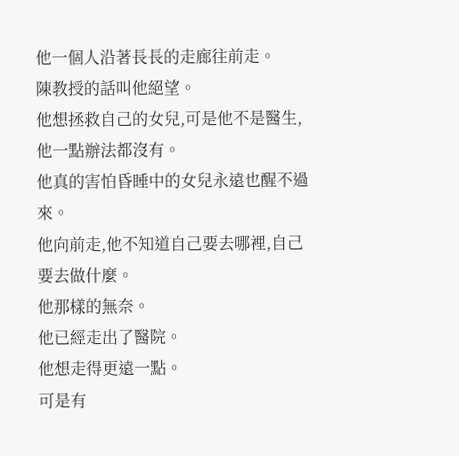他一個人沿著長長的走廊往前走。
陳教授的話叫他絕望。
他想拯救自己的女兒,可是他不是醫生,他一點辦法都沒有。
他真的害怕昏睡中的女兒永遠也醒不過來。
他向前走,他不知道自己要去哪裡,自己要去做什麼。
他那樣的無奈。
他已經走出了醫院。
他想走得更遠一點。
可是有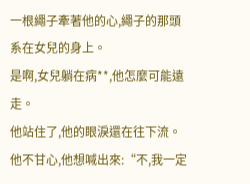一根繩子牽著他的心,繩子的那頭系在女兒的身上。
是啊,女兒躺在病**,他怎麼可能遠走。
他站住了,他的眼淚還在往下流。他不甘心,他想喊出來:“不,我一定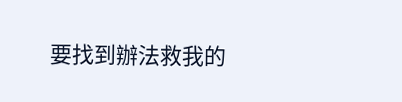要找到辦法救我的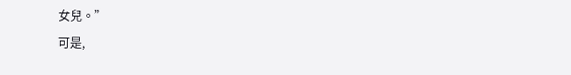女兒。”
可是,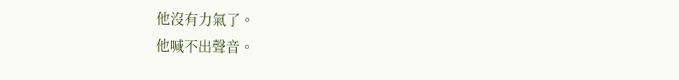他沒有力氣了。
他喊不出聲音。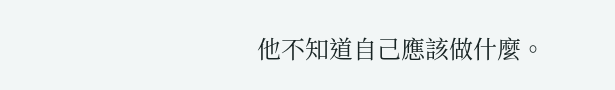他不知道自己應該做什麼。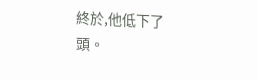終於,他低下了頭。